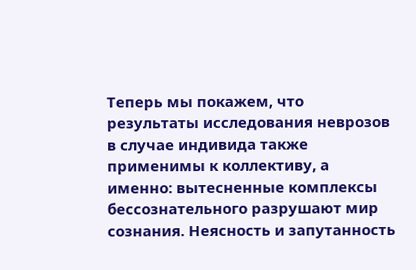Теперь мы покажем, что результаты исследования неврозов в случае индивида также применимы к коллективу, а именно: вытесненные комплексы бессознательного разрушают мир сознания. Неясность и запутанность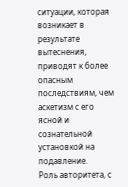ситуации, которая возникает в результате вытеснения, приводят к более опасным последствиям, чем аскетизм с его ясной и сознательной установкой на подавление.
Роль авторитета, с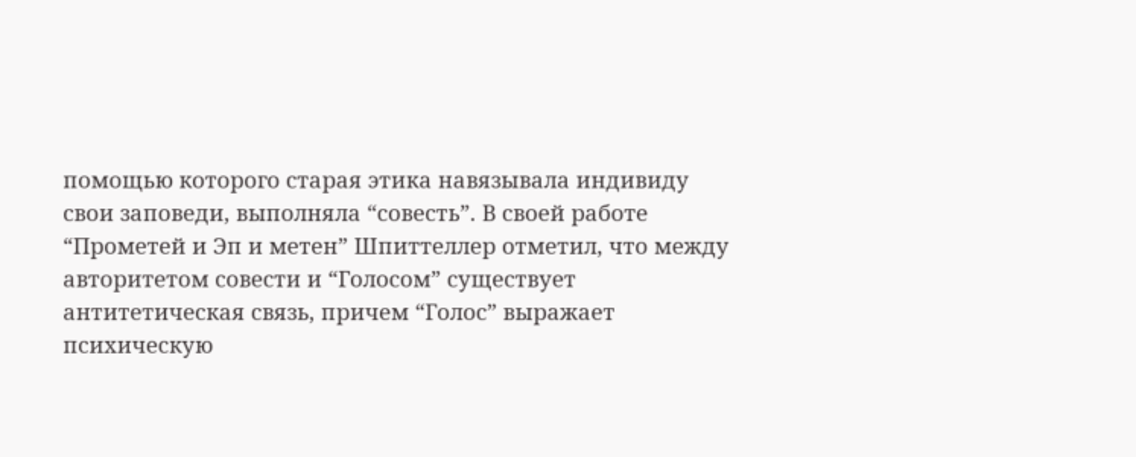помощью которого старая этика навязывала индивиду свои заповеди, выполняла “совесть”. В своей работе “Прометей и Эп и метен” Шпиттеллер отметил, что между авторитетом совести и “Голосом” существует антитетическая связь, причем “Голос” выражает психическую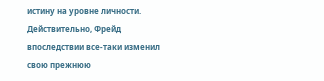истину на уровне личности. Действительно, Фрейд впоследствии все-таки изменил свою прежнюю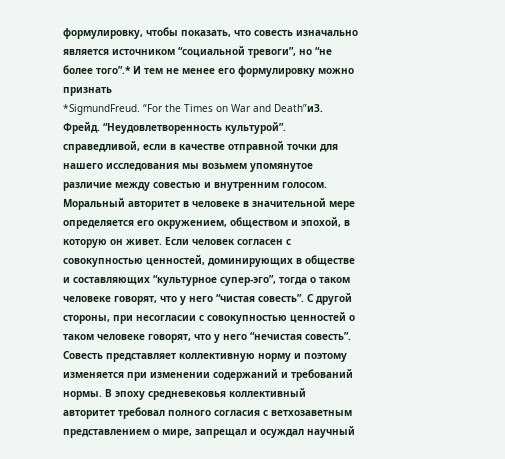формулировку, чтобы показать, что совесть изначально является источником “социальной тревоги”, но “не более того”.* И тем не менее его формулировку можно признать
*SigmundFreud. “For the Times on War and Death”иЗ. Фрейд. “Неудовлетворенность культурой”.
справедливой, если в качестве отправной точки для нашего исследования мы возьмем упомянутое различие между совестью и внутренним голосом.
Моральный авторитет в человеке в значительной мере определяется его окружением, обществом и эпохой, в которую он живет. Если человек согласен с совокупностью ценностей, доминирующих в обществе и составляющих “культурное супер-эго”, тогда о таком человеке говорят, что у него “чистая совесть”. С другой стороны, при несогласии с совокупностью ценностей о таком человеке говорят, что у него “нечистая совесть”. Совесть представляет коллективную норму и поэтому изменяется при изменении содержаний и требований нормы. В эпоху средневековья коллективный авторитет требовал полного согласия с ветхозаветным представлением о мире, запрещал и осуждал научный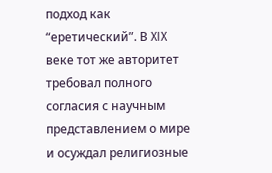подход как “еретический”. В XIX веке тот же авторитет требовал полного согласия с научным представлением о мире и осуждал религиозные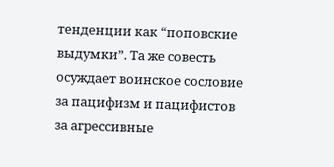тенденции как “поповские выдумки”. Та же совесть осуждает воинское сословие за пацифизм и пацифистов за агрессивные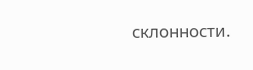склонности.